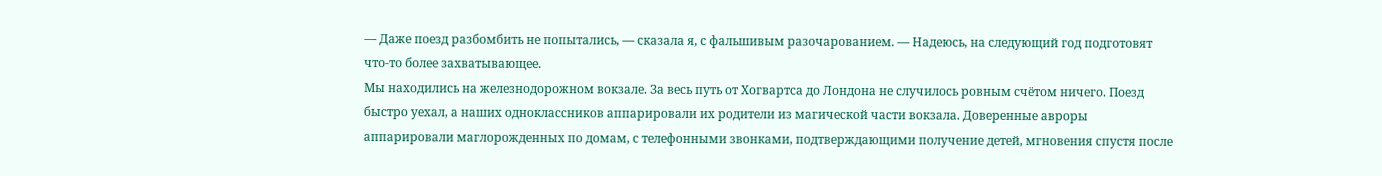― Даже поезд разбомбить не попытались, — сказала я, с фальшивым разочарованием. — Надеюсь, на следующий год подготовят что-то более захватывающее.
Мы находились на железнодорожном вокзале. За весь путь от Хогвартса до Лондона не случилось ровным счётом ничего. Поезд быстро уехал, а наших одноклассников аппарировали их родители из магической части вокзала. Доверенные авроры аппарировали маглорожденных по домам, с телефонными звонками, подтверждающими получение детей, мгновения спустя после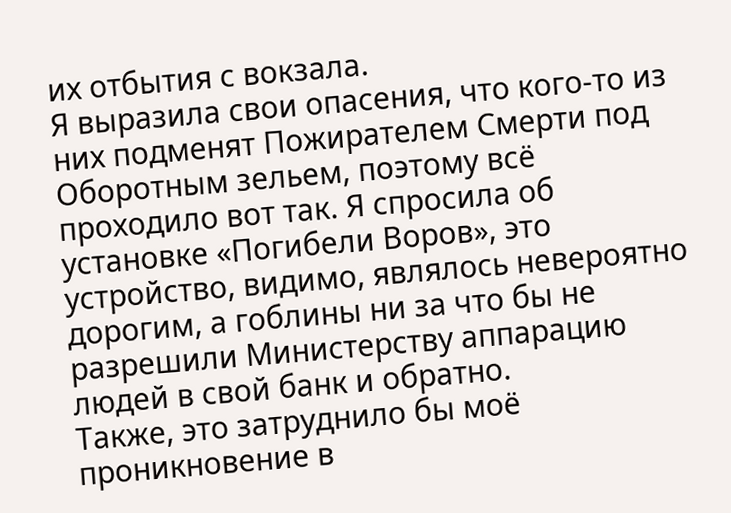их отбытия с вокзала.
Я выразила свои опасения, что кого-то из них подменят Пожирателем Смерти под Оборотным зельем, поэтому всё проходило вот так. Я спросила об установке «Погибели Воров», это устройство, видимо, являлось невероятно дорогим, а гоблины ни за что бы не разрешили Министерству аппарацию людей в свой банк и обратно.
Также, это затруднило бы моё проникновение в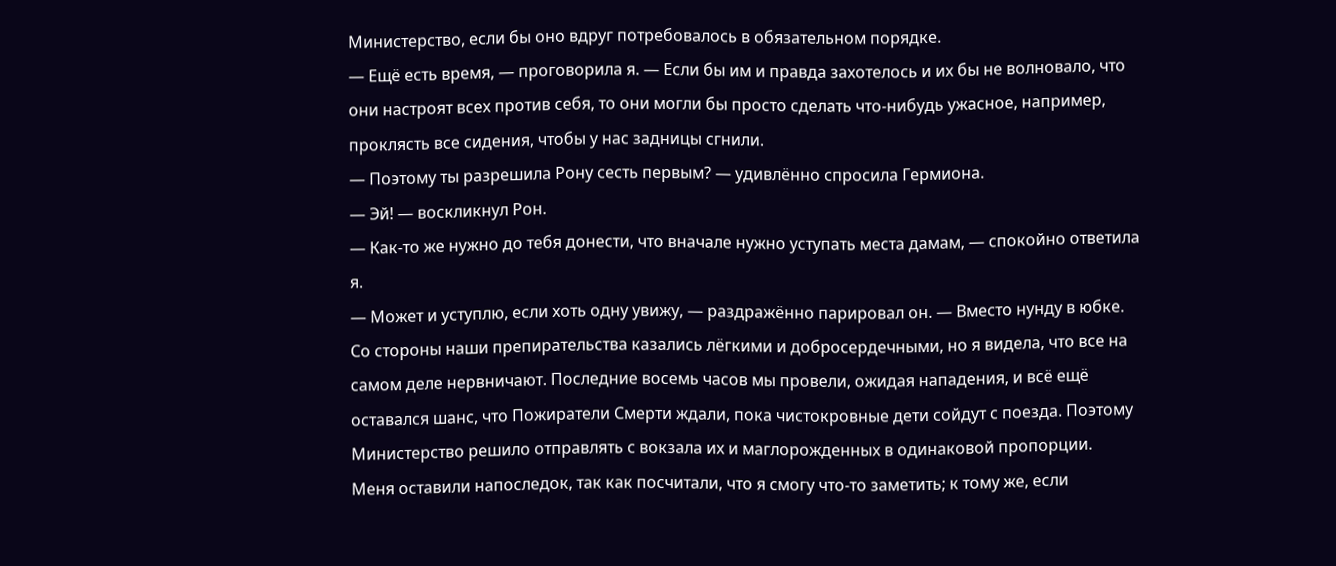Министерство, если бы оно вдруг потребовалось в обязательном порядке.
― Ещё есть время, — проговорила я. — Если бы им и правда захотелось и их бы не волновало, что они настроят всех против себя, то они могли бы просто сделать что-нибудь ужасное, например, проклясть все сидения, чтобы у нас задницы сгнили.
― Поэтому ты разрешила Рону сесть первым? — удивлённо спросила Гермиона.
― Эй! — воскликнул Рон.
― Как-то же нужно до тебя донести, что вначале нужно уступать места дамам, — спокойно ответила я.
― Может и уступлю, если хоть одну увижу, — раздражённо парировал он. — Вместо нунду в юбке.
Со стороны наши препирательства казались лёгкими и добросердечными, но я видела, что все на самом деле нервничают. Последние восемь часов мы провели, ожидая нападения, и всё ещё оставался шанс, что Пожиратели Смерти ждали, пока чистокровные дети сойдут с поезда. Поэтому Министерство решило отправлять с вокзала их и маглорожденных в одинаковой пропорции.
Меня оставили напоследок, так как посчитали, что я смогу что-то заметить; к тому же, если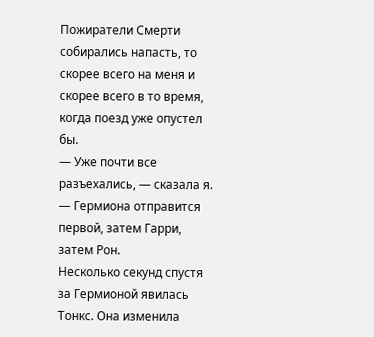Пожиратели Смерти собирались напасть, то скорее всего на меня и скорее всего в то время, когда поезд уже опустел бы.
― Уже почти все разъехались, — сказала я. — Гермиона отправится первой, затем Гарри, затем Рон.
Несколько секунд спустя за Гермионой явилась Тонкс. Она изменила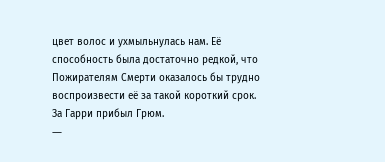цвет волос и ухмыльнулась нам. Её способность была достаточно редкой, что Пожирателям Смерти оказалось бы трудно воспроизвести её за такой короткий срок.
За Гарри прибыл Грюм.
―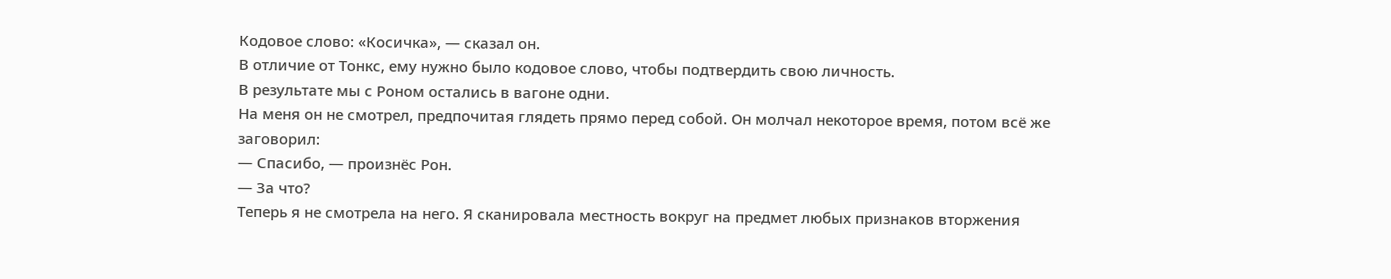Кодовое слово: «Косичка», — сказал он.
В отличие от Тонкс, ему нужно было кодовое слово, чтобы подтвердить свою личность.
В результате мы с Роном остались в вагоне одни.
На меня он не смотрел, предпочитая глядеть прямо перед собой. Он молчал некоторое время, потом всё же заговорил:
― Спасибо, — произнёс Рон.
― За что?
Теперь я не смотрела на него. Я сканировала местность вокруг на предмет любых признаков вторжения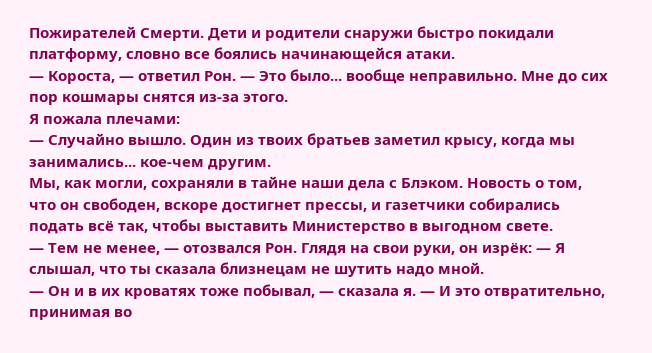Пожирателей Смерти. Дети и родители снаружи быстро покидали платформу, словно все боялись начинающейся атаки.
― Короста, — ответил Рон. — Это было... вообще неправильно. Мне до сих пор кошмары снятся из-за этого.
Я пожала плечами:
― Случайно вышло. Один из твоих братьев заметил крысу, когда мы занимались... кое-чем другим.
Мы, как могли, сохраняли в тайне наши дела с Блэком. Новость о том, что он свободен, вскоре достигнет прессы, и газетчики собирались подать всё так, чтобы выставить Министерство в выгодном свете.
― Тем не менее, — отозвался Рон. Глядя на свои руки, он изрёк: — Я слышал, что ты сказала близнецам не шутить надо мной.
― Он и в их кроватях тоже побывал, — сказала я. — И это отвратительно, принимая во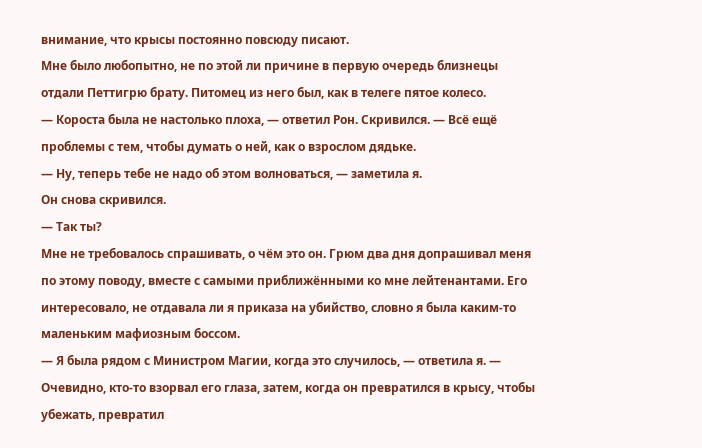внимание, что крысы постоянно повсюду писают.
Мне было любопытно, не по этой ли причине в первую очередь близнецы отдали Петтигрю брату. Питомец из него был, как в телеге пятое колесо.
― Короста была не настолько плоха, — ответил Рон. Скривился. — Всё ещё проблемы с тем, чтобы думать о ней, как о взрослом дядьке.
― Ну, теперь тебе не надо об этом волноваться, — заметила я.
Он снова скривился.
― Так ты?
Мне не требовалось спрашивать, о чём это он. Грюм два дня допрашивал меня по этому поводу, вместе с самыми приближёнными ко мне лейтенантами. Его интересовало, не отдавала ли я приказа на убийство, словно я была каким-то маленьким мафиозным боссом.
― Я была рядом с Министром Магии, когда это случилось, — ответила я. — Очевидно, кто-то взорвал его глаза, затем, когда он превратился в крысу, чтобы убежать, превратил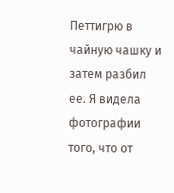Петтигрю в чайную чашку и затем разбил ее. Я видела фотографии того, что от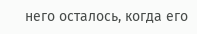него осталось, когда его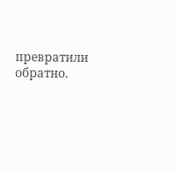превратили обратно.